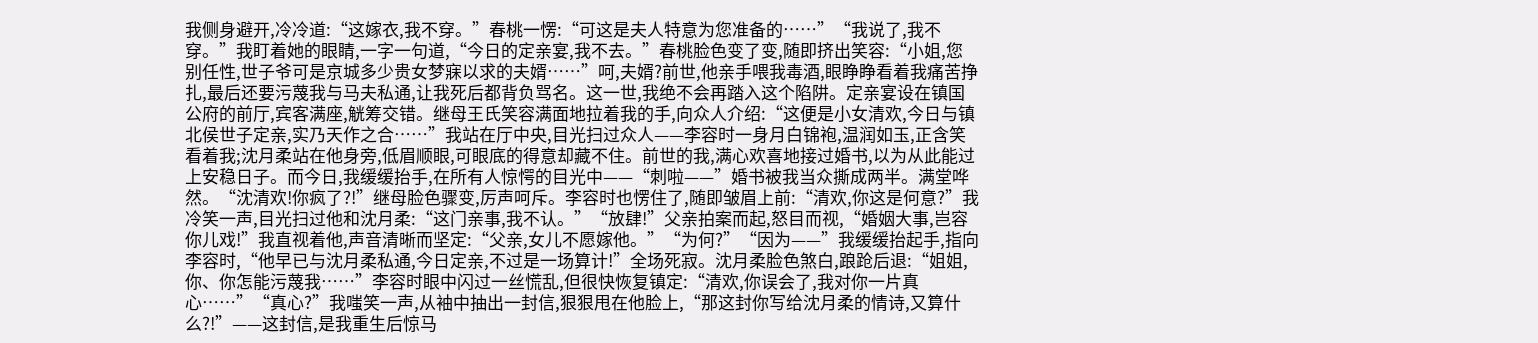我侧身避开,冷冷道:“这嫁衣,我不穿。”春桃一愣:“可这是夫人特意为您准备的……”“我说了,我不穿。”我盯着她的眼睛,一字一句道,“今日的定亲宴,我不去。”春桃脸色变了变,随即挤出笑容:“小姐,您别任性,世子爷可是京城多少贵女梦寐以求的夫婿……”呵,夫婿?前世,他亲手喂我毒酒,眼睁睁看着我痛苦挣扎,最后还要污蔑我与马夫私通,让我死后都背负骂名。这一世,我绝不会再踏入这个陷阱。定亲宴设在镇国公府的前厅,宾客满座,觥筹交错。继母王氏笑容满面地拉着我的手,向众人介绍:“这便是小女清欢,今日与镇北侯世子定亲,实乃天作之合……”我站在厅中央,目光扫过众人——李容时一身月白锦袍,温润如玉,正含笑看着我;沈月柔站在他身旁,低眉顺眼,可眼底的得意却藏不住。前世的我,满心欢喜地接过婚书,以为从此能过上安稳日子。而今日,我缓缓抬手,在所有人惊愕的目光中——“刺啦——”婚书被我当众撕成两半。满堂哗然。“沈清欢!你疯了?!”继母脸色骤变,厉声呵斥。李容时也愣住了,随即皱眉上前:“清欢,你这是何意?”我冷笑一声,目光扫过他和沈月柔:“这门亲事,我不认。”“放肆!”父亲拍案而起,怒目而视,“婚姻大事,岂容你儿戏!”我直视着他,声音清晰而坚定:“父亲,女儿不愿嫁他。”“为何?”“因为——”我缓缓抬起手,指向李容时,“他早已与沈月柔私通,今日定亲,不过是一场算计!”全场死寂。沈月柔脸色煞白,踉跄后退:“姐姐,你、你怎能污蔑我……”李容时眼中闪过一丝慌乱,但很快恢复镇定:“清欢,你误会了,我对你一片真心……”“真心?”我嗤笑一声,从袖中抽出一封信,狠狠甩在他脸上,“那这封你写给沈月柔的情诗,又算什么?!”——这封信,是我重生后惊马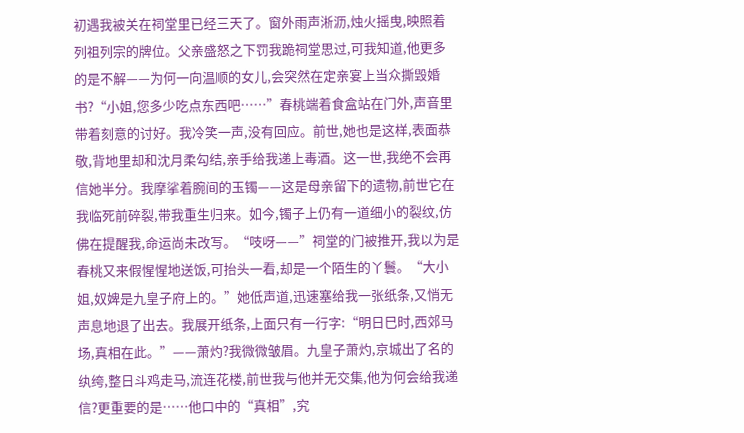初遇我被关在祠堂里已经三天了。窗外雨声淅沥,烛火摇曳,映照着列祖列宗的牌位。父亲盛怒之下罚我跪祠堂思过,可我知道,他更多的是不解——为何一向温顺的女儿,会突然在定亲宴上当众撕毁婚书?“小姐,您多少吃点东西吧……”春桃端着食盒站在门外,声音里带着刻意的讨好。我冷笑一声,没有回应。前世,她也是这样,表面恭敬,背地里却和沈月柔勾结,亲手给我递上毒酒。这一世,我绝不会再信她半分。我摩挲着腕间的玉镯——这是母亲留下的遗物,前世它在我临死前碎裂,带我重生归来。如今,镯子上仍有一道细小的裂纹,仿佛在提醒我,命运尚未改写。“吱呀——”祠堂的门被推开,我以为是春桃又来假惺惺地送饭,可抬头一看,却是一个陌生的丫鬟。“大小姐,奴婢是九皇子府上的。”她低声道,迅速塞给我一张纸条,又悄无声息地退了出去。我展开纸条,上面只有一行字:“明日巳时,西郊马场,真相在此。”——萧灼?我微微皱眉。九皇子萧灼,京城出了名的纨绔,整日斗鸡走马,流连花楼,前世我与他并无交集,他为何会给我递信?更重要的是……他口中的“真相”,究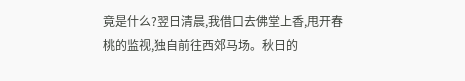竟是什么?翌日清晨,我借口去佛堂上香,甩开春桃的监视,独自前往西郊马场。秋日的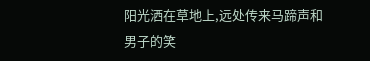阳光洒在草地上,远处传来马蹄声和男子的笑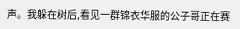声。我躲在树后,看见一群锦衣华服的公子哥正在赛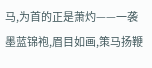马,为首的正是萧灼——一袭墨蓝锦袍,眉目如画,策马扬鞭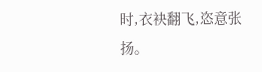时,衣袂翻飞,恣意张扬。